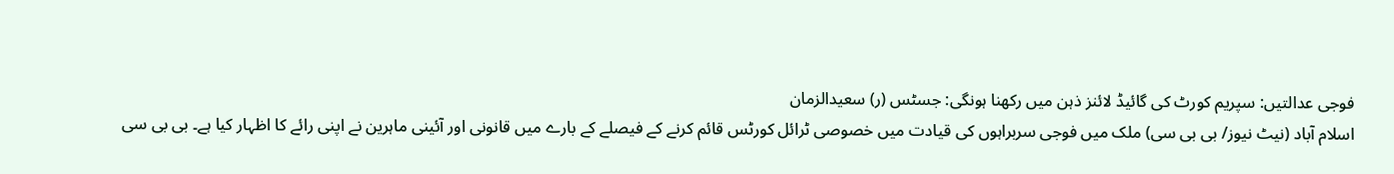فوجی عدالتیں: سپریم کورٹ کی گائیڈ لائنز ذہن میں رکھنا ہونگی: جسٹس (ر) سعیدالزمان
اسلام آباد (نیٹ نیوز/ بی بی سی) ملک میں فوجی سربراہوں کی قیادت میں خصوصی ٹرائل کورٹس قائم کرنے کے فیصلے کے بارے میں قانونی اور آئینی ماہرین نے اپنی رائے کا اظہار کیا ہے۔ بی بی سی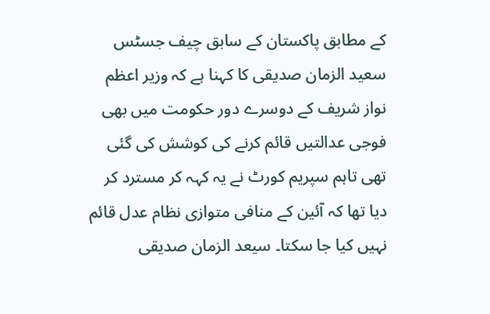کے مطابق پاکستان کے سابق چیف جسٹس سعید الزمان صدیقی کا کہنا ہے کہ وزیر اعظم نواز شریف کے دوسرے دور حکومت میں بھی فوجی عدالتیں قائم کرنے کی کوشش کی گئی تھی تاہم سپریم کورٹ نے یہ کہہ کر مسترد کر دیا تھا کہ آئین کے منافی متوازی نظام عدل قائم نہیں کیا جا سکتا۔ سیعد الزمان صدیقی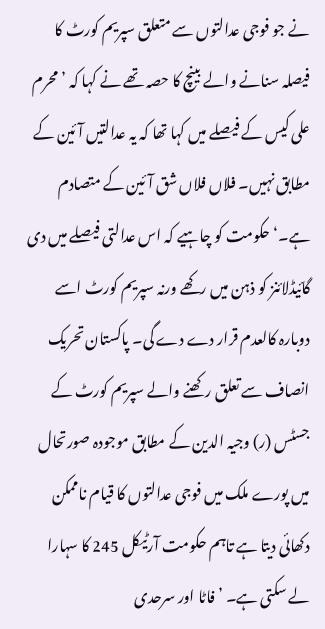نے جو فوجی عدالتوں سے متعلق سپریم کورٹ کا فیصلہ سنانے والے بینچ کا حصہ تھے نے کہا کہ ’محرم علی کیس کے فیصلے میں کہا تھا کہ یہ عدالتیں آئین کے مطابق نہیں۔ فلاں فلاں شق آئین کے متصادم ہے۔‘ حکومت کو چاہیے کہ اس عدالتی فیصلے میں دی گائیڈلائنز کو ذہن میں رکھے ورنہ سپریم کورٹ اسے دوبارہ کالعدم قرار دے دے گی۔ پاکستان تحریک انصاف سے تعلق رکھنے والے سپریم کورٹ کے جسٹس (ر) وجیہ الدین کے مطابق موجودہ صورتحال میں پورے ملک میں فوجی عدالتوں کا قیام ناممکن دکھائی دیتا ہے تاہم حکومت آرٹیکل 245 کا سہارا لے سکتی ہے۔ ’فاٹا اور سرحدی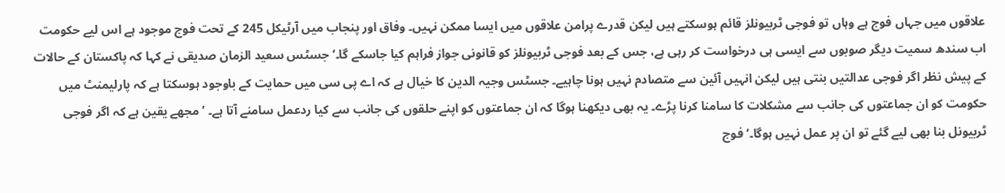علاقوں میں جہاں فوج ہے وہاں تو فوجی ٹربیونلز قائم ہوسکتے ہیں لیکن قدرے پرامن علاقوں میں ایسا ممکن نہیں۔ وفاق اور پنجاب میں آرٹیکل 245 کے تحت فوج موجود ہے اس لیے حکومت اب سندھ سمیت دیگر صوبوں سے ایسی ہی درخواست کر رہی ہے، جس کے بعد فوجی ٹربیونلز کو قانونی جواز فراہم کیا جاسکے گا۔‘ جسٹس سعید الزمان صدیقی نے کہا کہ پاکستان کے حالات کے پیش نظر اگر فوجی عدالتیں بنتی ہیں لیکن انہیں آئین سے متصادم نہیں ہونا چاہیے۔ جسٹس وجیہ الدین کا خیال ہے کہ اے پی سی میں حمایت کے باوجود ہوسکتا ہے کہ پارلیمنٹ میں حکومت کو ان جماعتوں کی جانب سے مشکلات کا سامنا کرنا پڑے۔ یہ بھی دیکھنا ہوگا کہ ان جماعتوں کو اپنے حلقوں کی جانب سے کیا ردعمل سامنے آتا ہے۔ ’مجھے یقین ہے کہ اگر فوجی ٹربیونل بنا بھی لیے گئے تو ان پر عمل نہیں ہوگا۔‘ فوج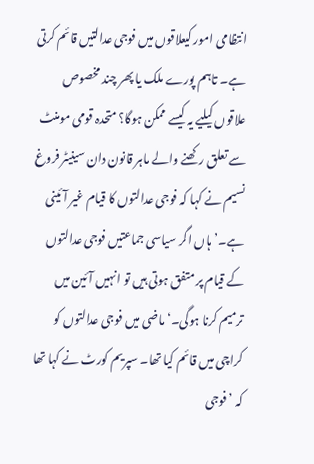انتظامی امور کیعلاقوں میں فوجی عدالتیں قائم کرتی ہے۔ تاہم پورے ملک یا پھر چند مخصوص علاقوں کیلیے یہ کیسے ممکن ہوگا؟ متحدہ قومی مومنٹ سے تعلق رکھنے والے ماہر قانون دان سینیٹر فروغ نسیم نے کہا کہ فوجی عدالتوں کا قیام غیر آئینی ہے۔’ہاں اگر سیاسی جماعتیں فوجی عدالتوں کے قیام پر متفق ہوتی ہیں تو انہیں آئین میں ترمیم کرنا ہوگی۔‘ ماضی میں فوجی عدالتوں کو کراچی میں قائم کیا تھا۔ سپریم کورٹ نے کہا تھا کہ ’فوجی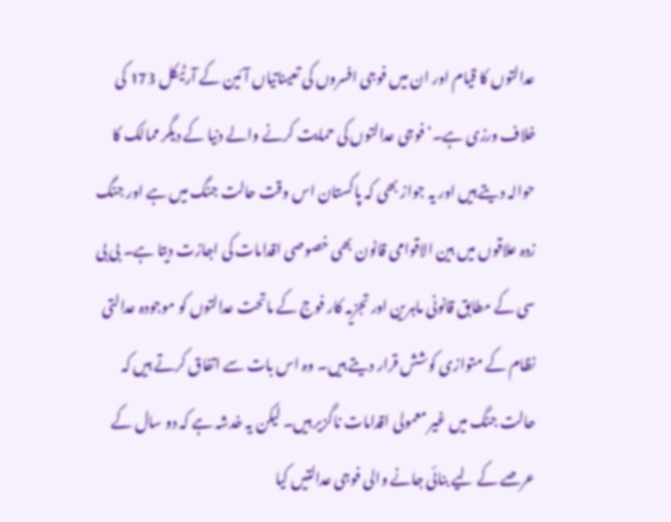عدالتوں کا قیام اور ان میں فوجی افسروں کی تعیناتیاں آئین کے آرٹیکل 173 کی خلاف ورزی ہے۔‘ فوجی عدالتوں کی حمایت کرنے والے دنیا کے دیگر ممالک کا حوالہ دیتے ہیں اور یہ جواز بھی کہ پاکستان اس وقت حالت جنگ میں ہے اور جنگ زدہ علاقوں میں بین الاقوامی قانون بھی خصوصی اقدامات کی اجازت دیتا ہے۔ بی بی سی کے مطابق قانونی ماہرین اور تجزیہ کار فوج کے ماتحت عدالتوں کو موجودہ عدالتی نظام کے متوازی کوشش قرار دیتے ہیں۔ وہ اس بات سے اتفاق کرتے ہیں کہ حالت جنگ میں غیر معمولی اقدامات ناگزیر ہیں۔ لیکن یہ خدشہ ہے کہ دو سال کے عرصے کے لیے بنائی جانے والی فوجی عدالتیں کیا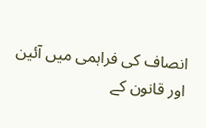انصاف کی فراہمی میں آئین اور قانون کے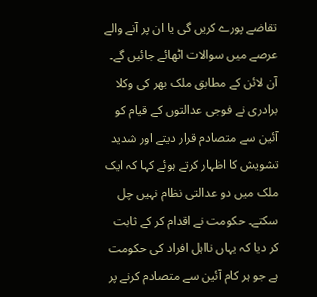تقاضے پورے کریں گی یا ان پر آنے والے عرصے میں سوالات اٹھائے جائیں گے۔ آن لائن کے مطابق ملک بھر کی وکلا برادری نے فوجی عدالتوں کے قیام کو آئین سے متصادم قرار دیتے اور شدید تشویش کا اظہار کرتے ہوئے کہا کہ ایک ملک میں دو عدالتی نظام نہیں چل سکتے۔ حکومت نے اقدام کر کے ثابت کر دیا کہ یہاں نااہل افراد کی حکومت ہے جو ہر کام آئین سے متصادم کرنے پر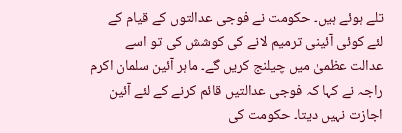تلے ہوئے ہیں۔ حکومت نے فوجی عدالتوں کے قیام کے لئے کوئی آئینی ترمیم لانے کی کوشش کی تو اسے عدالت عظمیٰ میں چیلنج کریں گے۔ ماہر آئین سلمان اکرم راجہ نے کہا کہ فوجی عدالتیں قائم کرنے کے لئے آئین اجازت نہیں دیتا۔ حکومت کی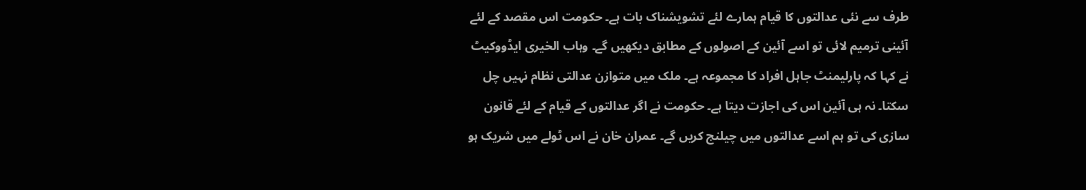طرف سے نئی عدالتوں کا قیام ہمارے لئے تشویشناک بات ہے۔ حکومت اس مقصد کے لئے آئینی ترمیم لائی تو اسے آئین کے اصولوں کے مطابق دیکھیں گے۔ وہاب الخیری ایڈووکیٹ نے کہا کہ پارلیمنٹ جاہل افراد کا مجموعہ ہے۔ ملک میں متوازن عدالتی نظام نہیں چل سکتا۔ نہ ہی آئین اس کی اجازت دیتا ہے۔ حکومت نے اگر عدالتوں کے قیام کے لئے قانون سازی کی تو ہم اسے عدالتوں میں چیلنج کریں گے۔ عمران خان نے اس ٹولے میں شریک ہو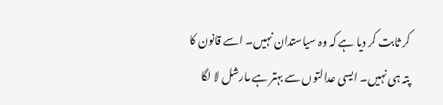کر ثابت کر دیا ہے کہ وہ سیاستدان نہیں۔ اسے قانون کا پتہ ہی نہیں۔ ایسی عدالتوں سے بہتر ہے مارشل لا لگا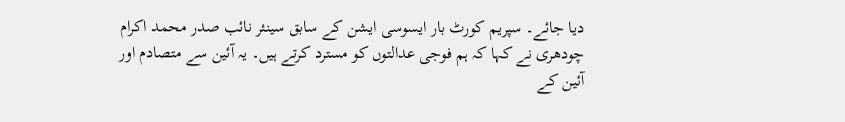دیا جائے۔ سپریم کورٹ بار ایسوسی ایشن کے سابق سینئر نائب صدر محمد اکرام چودھری نے کہا کہ ہم فوجی عدالتوں کو مسترد کرتے ہیں۔ یہ آئین سے متصادم اور آئین کے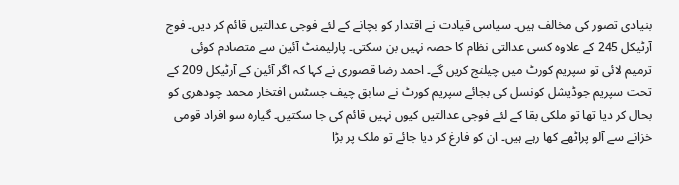بنیادی تصور کی مخالف ہیں۔ سیاسی قیادت نے اقتدار کو بچانے کے لئے فوجی عدالتیں قائم کر دیں۔ فوج آرٹیکل 245 کے علاوہ کسی عدالتی نظام کا حصہ نہیں بن سکتی۔ پارلیمنٹ آئین سے متصادم کوئی ترمیم لائی تو سپریم کورٹ میں چیلنج کریں گے۔ احمد رضا قصوری نے کہا کہ اگر آئین کے آرٹیکل 209 کے تحت سپریم جوڈیشل کونسل کی بجائے سپریم کورٹ نے سابق چیف جسٹس افتخار محمد چودھری کو بحال کر دیا تھا تو ملکی بقا کے لئے فوجی عدالتیں کیوں نہیں قائم کی جا سکتیں۔ گیارہ سو افراد قومی خزانے سے آلو پراٹھے کھا رہے ہیں۔ ان کو فارغ کر دیا جائے تو ملک پر بڑا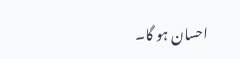احسان ہو گا۔